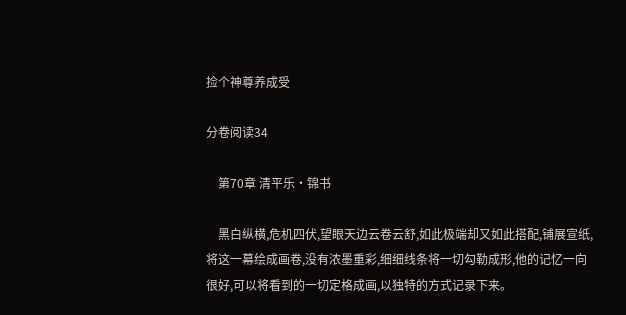捡个神尊养成受

分卷阅读34

    第70章 清平乐·锦书

    黑白纵横,危机四伏,望眼天边云卷云舒,如此极端却又如此搭配,铺展宣纸,将这一幕绘成画卷,没有浓墨重彩,细细线条将一切勾勒成形,他的记忆一向很好,可以将看到的一切定格成画,以独特的方式记录下来。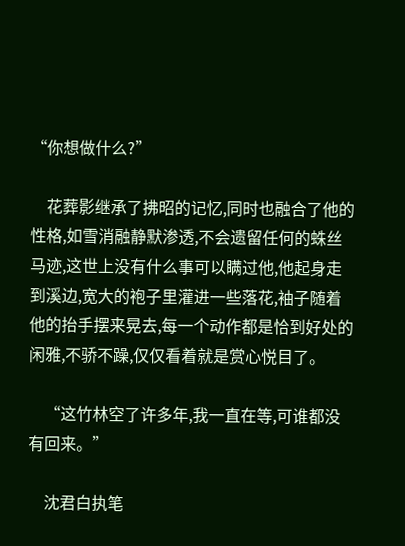“你想做什么?”

    花葬影继承了拂昭的记忆,同时也融合了他的性格,如雪消融静默渗透,不会遗留任何的蛛丝马迹,这世上没有什么事可以瞒过他,他起身走到溪边,宽大的袍子里灌进一些落花,袖子随着他的抬手摆来晃去,每一个动作都是恰到好处的闲雅,不骄不躁,仅仅看着就是赏心悦目了。

    “这竹林空了许多年,我一直在等,可谁都没有回来。”

    沈君白执笔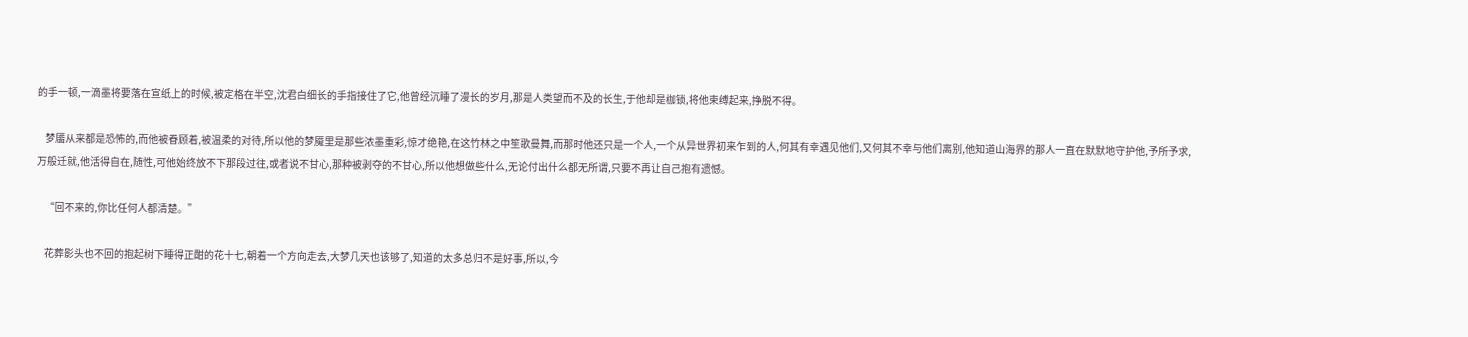的手一顿,一滴墨将要落在宣纸上的时候,被定格在半空,沈君白细长的手指接住了它,他曾经沉睡了漫长的岁月,那是人类望而不及的长生,于他却是枷锁,将他束缚起来,挣脱不得。

    梦靥从来都是恐怖的,而他被眷顾着,被温柔的对待,所以他的梦魇里是那些浓墨重彩,惊才绝艳,在这竹林之中笙歌曼舞,而那时他还只是一个人,一个从异世界初来乍到的人,何其有幸遇见他们,又何其不幸与他们离别,他知道山海界的那人一直在默默地守护他,予所予求,万般迁就,他活得自在,随性,可他始终放不下那段过往,或者说不甘心,那种被剥夺的不甘心,所以他想做些什么,无论付出什么都无所谓,只要不再让自己抱有遗憾。

    “回不来的,你比任何人都清楚。”

    花葬影头也不回的抱起树下睡得正酣的花十七,朝着一个方向走去,大梦几天也该够了,知道的太多总归不是好事,所以,今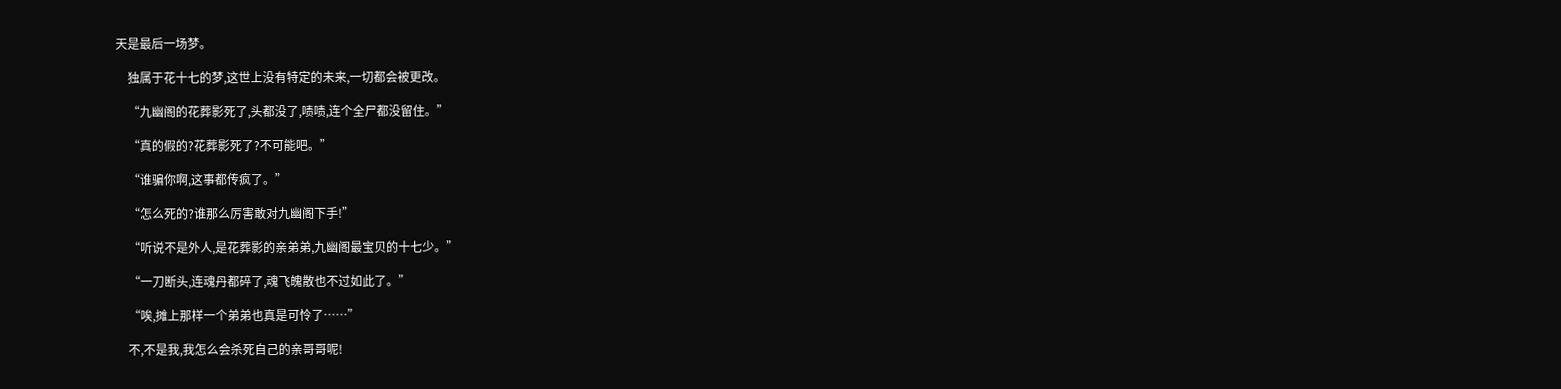天是最后一场梦。

    独属于花十七的梦,这世上没有特定的未来,一切都会被更改。

    “九幽阁的花葬影死了,头都没了,啧啧,连个全尸都没留住。”

    “真的假的?花葬影死了?不可能吧。”

    “谁骗你啊,这事都传疯了。”

    “怎么死的?谁那么厉害敢对九幽阁下手!”

    “听说不是外人,是花葬影的亲弟弟,九幽阁最宝贝的十七少。”

    “一刀断头,连魂丹都碎了,魂飞魄散也不过如此了。”

    “唉,摊上那样一个弟弟也真是可怜了……”

    不,不是我,我怎么会杀死自己的亲哥哥呢!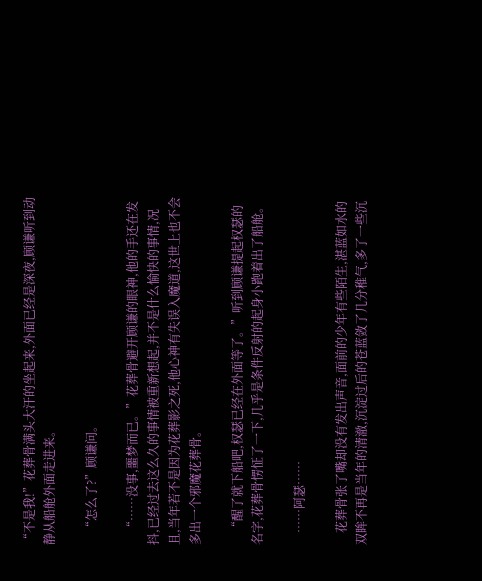“不是我!”花葬骨满头大汗的坐起来,外面已经是深夜,顾谦听到动静从船舱外面走进来。

    “怎么了?”顾谦问。

    “……没事,噩梦而已。”花葬骨避开顾谦的眼神,他的手还在发抖,已经过去这么久的事情被重新想起,并不是什么愉快的事情,况且,当年若不是因为花葬影之死,他心神有失误入魔道,这世上也不会多出一个邪魔花葬骨。

    “醒了就下船吧,权瑟已经在外面等了。”听到顾谦提起权瑟的名字,花葬骨愣怔了一下,几乎是条件反射的起身小跑着出了船舱。

    ……阿瑟……

    花葬骨张了嘴却没有发出声音,面前的少年有些陌生,湛蓝如水的双眸不再是当年的清澈,沉淀过后的苍蓝敛了几分稚气,多了一些沉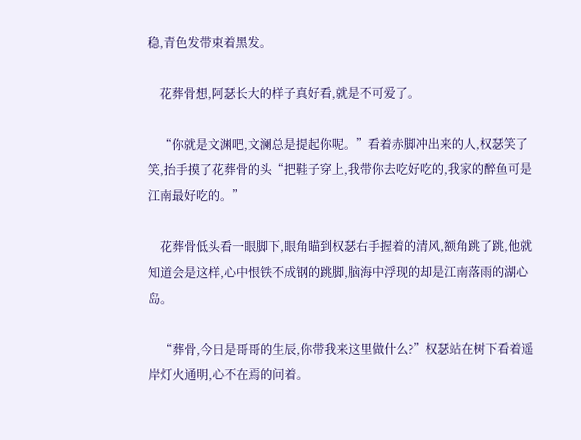稳,青色发带束着黑发。

    花葬骨想,阿瑟长大的样子真好看,就是不可爱了。

    “你就是文渊吧,文澜总是提起你呢。”看着赤脚冲出来的人,权瑟笑了笑,抬手摸了花葬骨的头“把鞋子穿上,我带你去吃好吃的,我家的醉鱼可是江南最好吃的。”

    花葬骨低头看一眼脚下,眼角瞄到权瑟右手握着的清风,额角跳了跳,他就知道会是这样,心中恨铁不成钢的跳脚,脑海中浮现的却是江南落雨的湖心岛。

    “葬骨,今日是哥哥的生辰,你带我来这里做什么?”权瑟站在树下看着遥岸灯火通明,心不在焉的问着。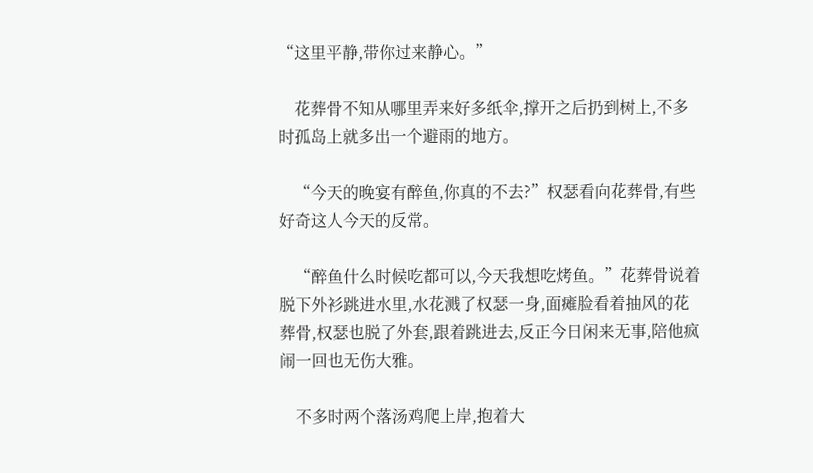“这里平静,带你过来静心。”

    花葬骨不知从哪里弄来好多纸伞,撑开之后扔到树上,不多时孤岛上就多出一个避雨的地方。

    “今天的晚宴有醉鱼,你真的不去?”权瑟看向花葬骨,有些好奇这人今天的反常。

    “醉鱼什么时候吃都可以,今天我想吃烤鱼。”花葬骨说着脱下外衫跳进水里,水花溅了权瑟一身,面瘫脸看着抽风的花葬骨,权瑟也脱了外套,跟着跳进去,反正今日闲来无事,陪他疯闹一回也无伤大雅。

    不多时两个落汤鸡爬上岸,抱着大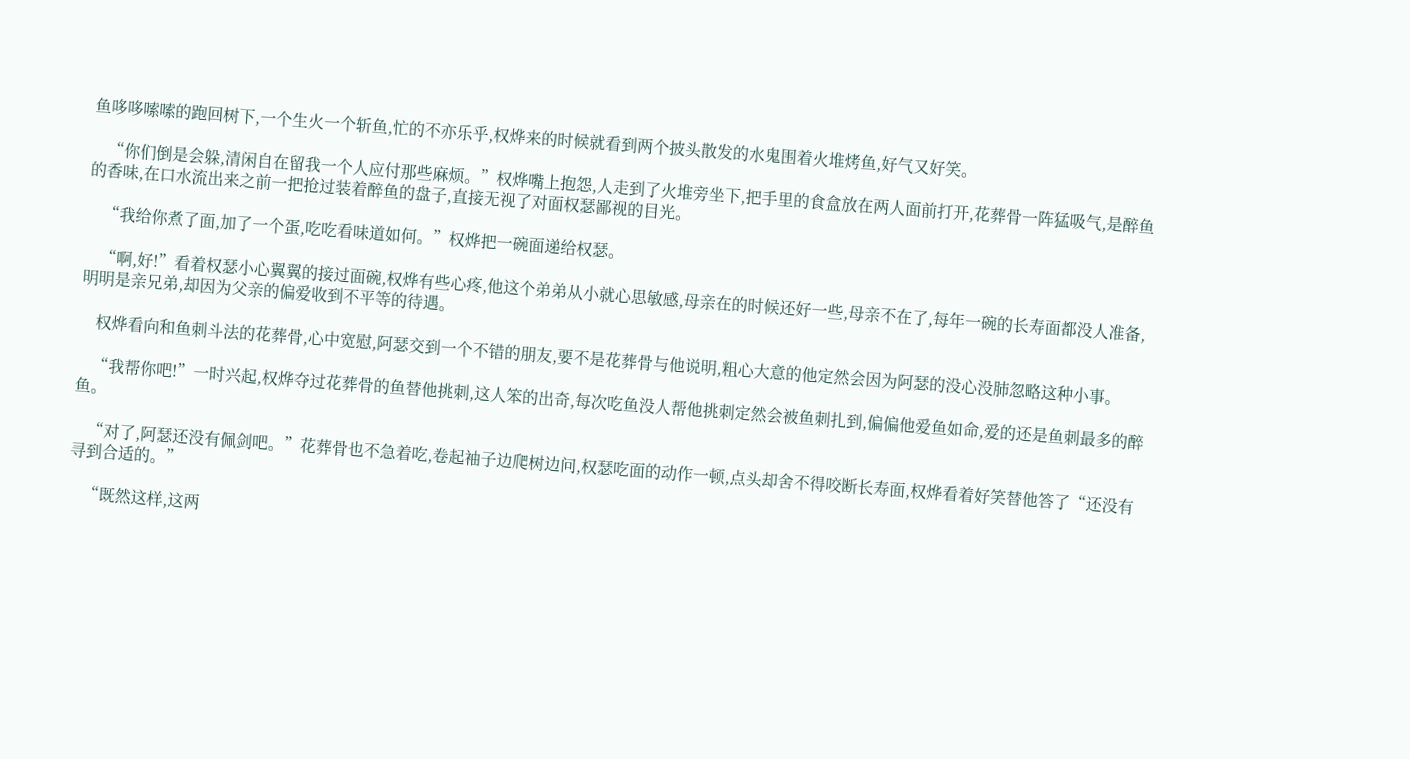鱼哆哆嗦嗦的跑回树下,一个生火一个斩鱼,忙的不亦乐乎,权烨来的时候就看到两个披头散发的水鬼围着火堆烤鱼,好气又好笑。

    “你们倒是会躲,清闲自在留我一个人应付那些麻烦。”权烨嘴上抱怨,人走到了火堆旁坐下,把手里的食盒放在两人面前打开,花葬骨一阵猛吸气,是醉鱼的香味,在口水流出来之前一把抢过装着醉鱼的盘子,直接无视了对面权瑟鄙视的目光。

    “我给你煮了面,加了一个蛋,吃吃看味道如何。”权烨把一碗面递给权瑟。

    “啊,好!”看着权瑟小心翼翼的接过面碗,权烨有些心疼,他这个弟弟从小就心思敏感,母亲在的时候还好一些,母亲不在了,每年一碗的长寿面都没人准备,明明是亲兄弟,却因为父亲的偏爱收到不平等的待遇。

    权烨看向和鱼刺斗法的花葬骨,心中宽慰,阿瑟交到一个不错的朋友,要不是花葬骨与他说明,粗心大意的他定然会因为阿瑟的没心没肺忽略这种小事。

    “我帮你吧!”一时兴起,权烨夺过花葬骨的鱼替他挑刺,这人笨的出奇,每次吃鱼没人帮他挑刺定然会被鱼刺扎到,偏偏他爱鱼如命,爱的还是鱼刺最多的醉鱼。

    “对了,阿瑟还没有佩剑吧。”花葬骨也不急着吃,卷起袖子边爬树边问,权瑟吃面的动作一顿,点头却舍不得咬断长寿面,权烨看着好笑替他答了“还没有寻到合适的。”

    “既然这样,这两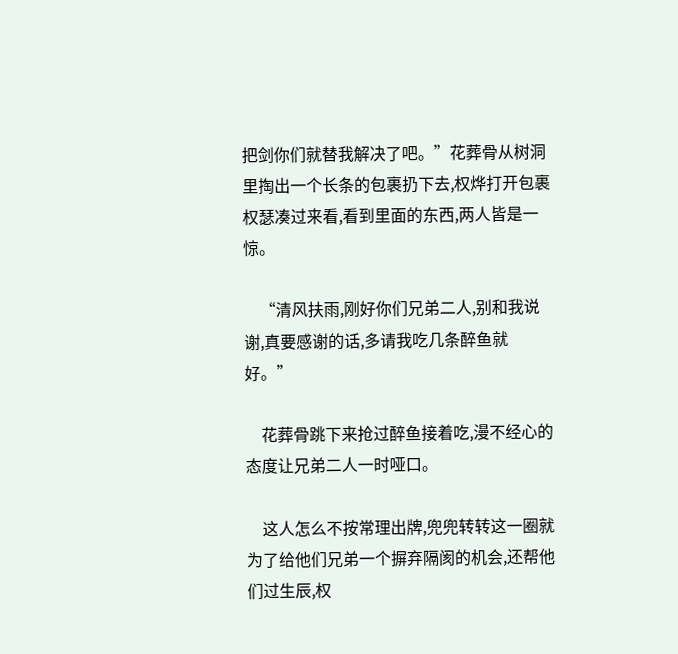把剑你们就替我解决了吧。”花葬骨从树洞里掏出一个长条的包裹扔下去,权烨打开包裹权瑟凑过来看,看到里面的东西,两人皆是一惊。

    “清风扶雨,刚好你们兄弟二人,别和我说谢,真要感谢的话,多请我吃几条醉鱼就好。”

    花葬骨跳下来抢过醉鱼接着吃,漫不经心的态度让兄弟二人一时哑口。

    这人怎么不按常理出牌,兜兜转转这一圈就为了给他们兄弟一个摒弃隔阂的机会,还帮他们过生辰,权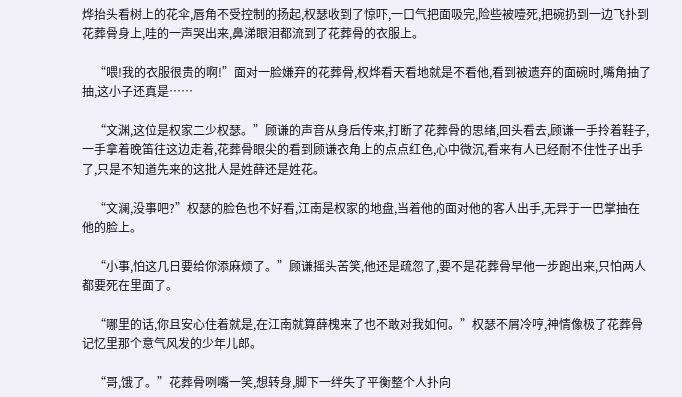烨抬头看树上的花伞,唇角不受控制的扬起,权瑟收到了惊吓,一口气把面吸完,险些被噎死,把碗扔到一边飞扑到花葬骨身上,哇的一声哭出来,鼻涕眼泪都流到了花葬骨的衣服上。

    “喂!我的衣服很贵的啊!”面对一脸嫌弃的花葬骨,权烨看天看地就是不看他,看到被遗弃的面碗时,嘴角抽了抽,这小子还真是……

    “文渊,这位是权家二少权瑟。”顾谦的声音从身后传来,打断了花葬骨的思绪,回头看去,顾谦一手拎着鞋子,一手拿着晚笛往这边走着,花葬骨眼尖的看到顾谦衣角上的点点红色,心中微沉,看来有人已经耐不住性子出手了,只是不知道先来的这批人是姓薛还是姓花。

    “文澜,没事吧?”权瑟的脸色也不好看,江南是权家的地盘,当着他的面对他的客人出手,无异于一巴掌抽在他的脸上。

    “小事,怕这几日要给你添麻烦了。”顾谦摇头苦笑,他还是疏忽了,要不是花葬骨早他一步跑出来,只怕两人都要死在里面了。

    “哪里的话,你且安心住着就是,在江南就算薛槐来了也不敢对我如何。”权瑟不屑冷哼,神情像极了花葬骨记忆里那个意气风发的少年儿郎。

    “哥,饿了。”花葬骨咧嘴一笑,想转身,脚下一绊失了平衡整个人扑向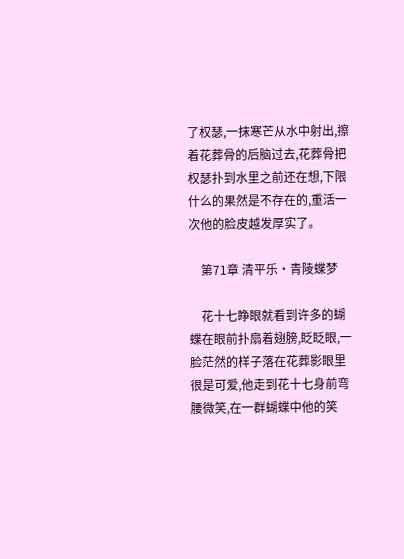了权瑟,一抹寒芒从水中射出,擦着花葬骨的后脑过去,花葬骨把权瑟扑到水里之前还在想,下限什么的果然是不存在的,重活一次他的脸皮越发厚实了。

    第71章 清平乐·青陵蝶梦

    花十七睁眼就看到许多的蝴蝶在眼前扑扇着翅膀,眨眨眼,一脸茫然的样子落在花葬影眼里很是可爱,他走到花十七身前弯腰微笑,在一群蝴蝶中他的笑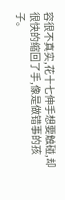容很不真实,花十七伸手想要触碰,却很快的缩回了手,像是做错事的孩子。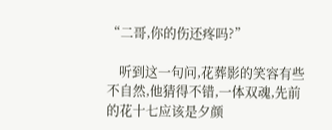“二哥,你的伤还疼吗?”

    听到这一句问,花葬影的笑容有些不自然,他猜得不错,一体双魂,先前的花十七应该是夕颜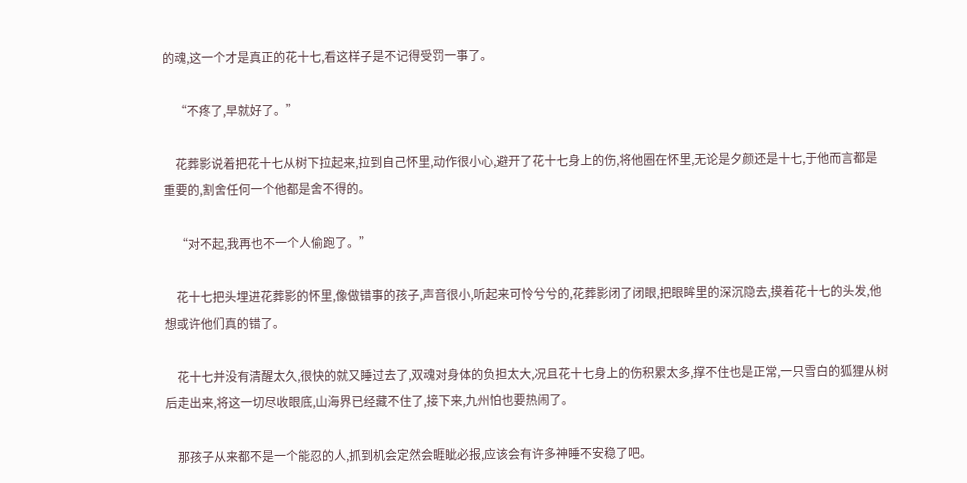的魂,这一个才是真正的花十七,看这样子是不记得受罚一事了。

    “不疼了,早就好了。”

    花葬影说着把花十七从树下拉起来,拉到自己怀里,动作很小心,避开了花十七身上的伤,将他圈在怀里,无论是夕颜还是十七,于他而言都是重要的,割舍任何一个他都是舍不得的。

    “对不起,我再也不一个人偷跑了。”

    花十七把头埋进花葬影的怀里,像做错事的孩子,声音很小,听起来可怜兮兮的,花葬影闭了闭眼,把眼眸里的深沉隐去,摸着花十七的头发,他想或许他们真的错了。

    花十七并没有清醒太久,很快的就又睡过去了,双魂对身体的负担太大,况且花十七身上的伤积累太多,撑不住也是正常,一只雪白的狐狸从树后走出来,将这一切尽收眼底,山海界已经藏不住了,接下来,九州怕也要热闹了。

    那孩子从来都不是一个能忍的人,抓到机会定然会睚眦必报,应该会有许多神睡不安稳了吧。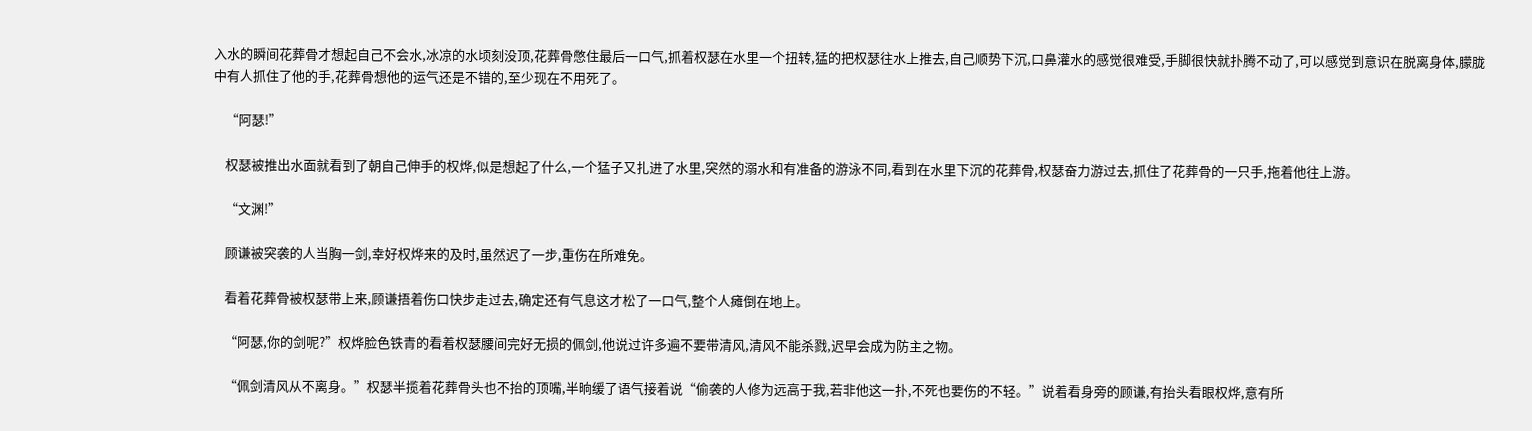入水的瞬间花葬骨才想起自己不会水,冰凉的水顷刻没顶,花葬骨憋住最后一口气,抓着权瑟在水里一个扭转,猛的把权瑟往水上推去,自己顺势下沉,口鼻灌水的感觉很难受,手脚很快就扑腾不动了,可以感觉到意识在脱离身体,朦胧中有人抓住了他的手,花葬骨想他的运气还是不错的,至少现在不用死了。

    “阿瑟!”

    权瑟被推出水面就看到了朝自己伸手的权烨,似是想起了什么,一个猛子又扎进了水里,突然的溺水和有准备的游泳不同,看到在水里下沉的花葬骨,权瑟奋力游过去,抓住了花葬骨的一只手,拖着他往上游。

    “文渊!”

    顾谦被突袭的人当胸一剑,幸好权烨来的及时,虽然迟了一步,重伤在所难免。

    看着花葬骨被权瑟带上来,顾谦捂着伤口快步走过去,确定还有气息这才松了一口气,整个人瘫倒在地上。

    “阿瑟,你的剑呢?”权烨脸色铁青的看着权瑟腰间完好无损的佩剑,他说过许多遍不要带清风,清风不能杀戮,迟早会成为防主之物。

    “佩剑清风从不离身。”权瑟半揽着花葬骨头也不抬的顶嘴,半晌缓了语气接着说“偷袭的人修为远高于我,若非他这一扑,不死也要伤的不轻。”说着看身旁的顾谦,有抬头看眼权烨,意有所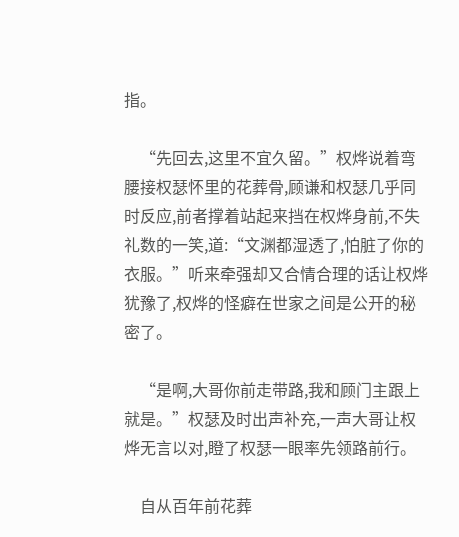指。

    “先回去,这里不宜久留。”权烨说着弯腰接权瑟怀里的花葬骨,顾谦和权瑟几乎同时反应,前者撑着站起来挡在权烨身前,不失礼数的一笑,道:“文渊都湿透了,怕脏了你的衣服。”听来牵强却又合情合理的话让权烨犹豫了,权烨的怪癖在世家之间是公开的秘密了。

    “是啊,大哥你前走带路,我和顾门主跟上就是。”权瑟及时出声补充,一声大哥让权烨无言以对,瞪了权瑟一眼率先领路前行。

    自从百年前花葬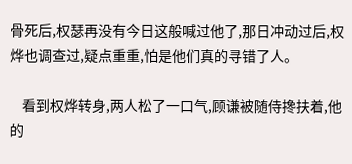骨死后,权瑟再没有今日这般喊过他了,那日冲动过后,权烨也调查过,疑点重重,怕是他们真的寻错了人。

    看到权烨转身,两人松了一口气,顾谦被随侍搀扶着,他的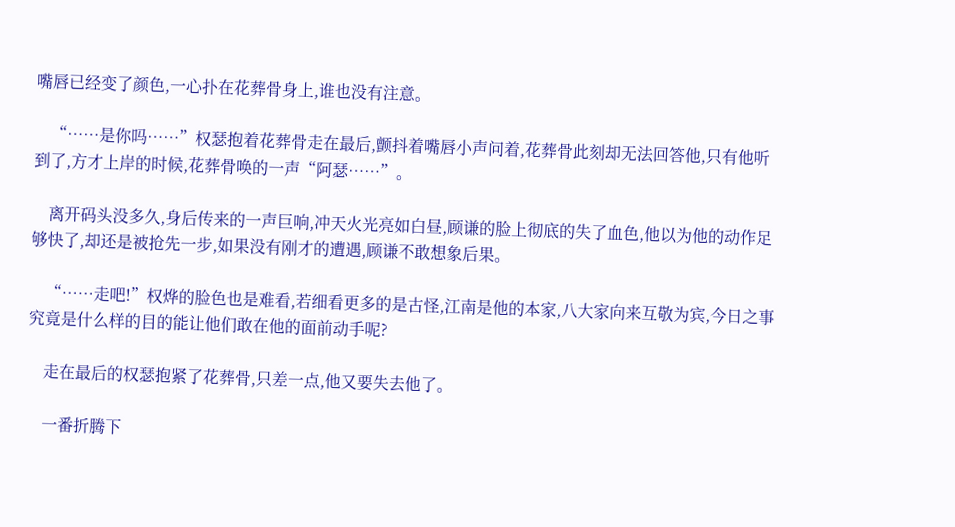嘴唇已经变了颜色,一心扑在花葬骨身上,谁也没有注意。

    “……是你吗……”权瑟抱着花葬骨走在最后,颤抖着嘴唇小声问着,花葬骨此刻却无法回答他,只有他听到了,方才上岸的时候,花葬骨唤的一声“阿瑟……”。

    离开码头没多久,身后传来的一声巨响,冲天火光亮如白昼,顾谦的脸上彻底的失了血色,他以为他的动作足够快了,却还是被抢先一步,如果没有刚才的遭遇,顾谦不敢想象后果。

    “……走吧!”权烨的脸色也是难看,若细看更多的是古怪,江南是他的本家,八大家向来互敬为宾,今日之事究竟是什么样的目的能让他们敢在他的面前动手呢?

    走在最后的权瑟抱紧了花葬骨,只差一点,他又要失去他了。

    一番折腾下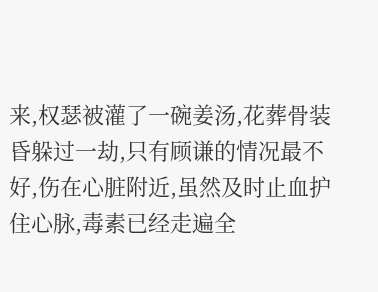来,权瑟被灌了一碗姜汤,花葬骨装昏躲过一劫,只有顾谦的情况最不好,伤在心脏附近,虽然及时止血护住心脉,毒素已经走遍全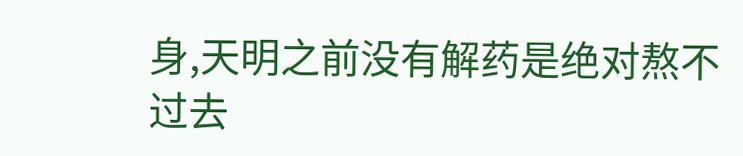身,天明之前没有解药是绝对熬不过去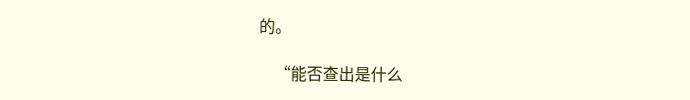的。

    “能否查出是什么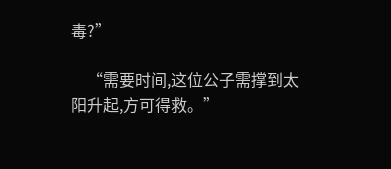毒?”

    “需要时间,这位公子需撑到太阳升起,方可得救。”